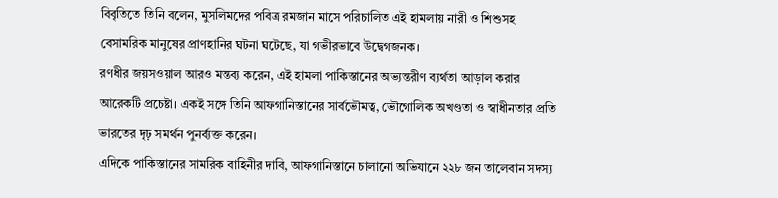বিবৃতিতে তিনি বলেন, মুসলিমদের পবিত্র রমজান মাসে পরিচালিত এই হামলায় নারী ও শিশুসহ বেসামরিক মানুষের প্রাণহানির ঘটনা ঘটেছে, যা গভীরভাবে উদ্বেগজনক।
রণধীর জয়সওয়াল আরও মন্তব্য করেন, এই হামলা পাকিস্তানের অভ্যন্তরীণ ব্যর্থতা আড়াল করার আরেকটি প্রচেষ্টা। একই সঙ্গে তিনি আফগানিস্তানের সার্বভৌমত্ব, ভৌগোলিক অখণ্ডতা ও স্বাধীনতার প্রতি ভারতের দৃঢ় সমর্থন পুনর্ব্যক্ত করেন।
এদিকে পাকিস্তানের সামরিক বাহিনীর দাবি, আফগানিস্তানে চালানো অভিযানে ২২৮ জন তালেবান সদস্য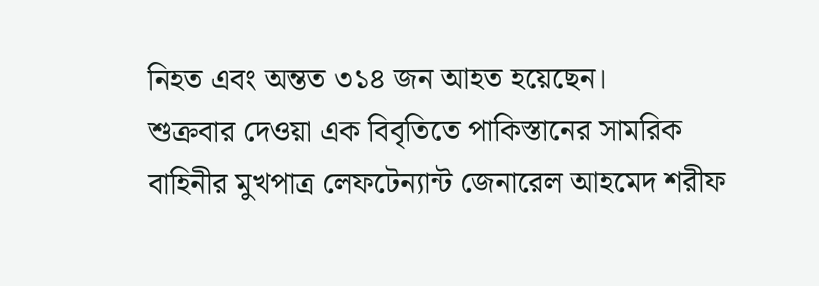নিহত এবং অন্তত ৩১৪ জন আহত হয়েছেন।
শুক্রবার দেওয়া এক বিবৃতিতে পাকিস্তানের সামরিক বাহিনীর মুখপাত্র লেফটেন্যান্ট জেনারেল আহমেদ শরীফ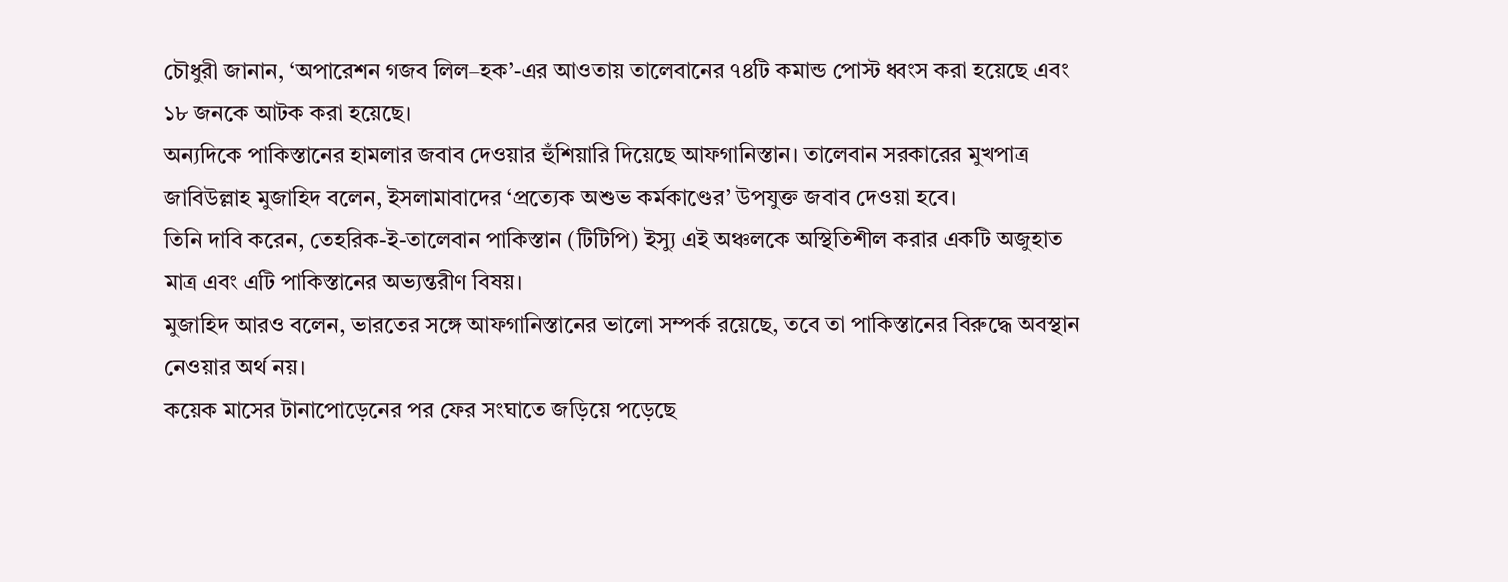চৌধুরী জানান, ‘অপারেশন গজব লিল–হক’-এর আওতায় তালেবানের ৭৪টি কমান্ড পোস্ট ধ্বংস করা হয়েছে এবং ১৮ জনকে আটক করা হয়েছে।
অন্যদিকে পাকিস্তানের হামলার জবাব দেওয়ার হুঁশিয়ারি দিয়েছে আফগানিস্তান। তালেবান সরকারের মুখপাত্র জাবিউল্লাহ মুজাহিদ বলেন, ইসলামাবাদের ‘প্রত্যেক অশুভ কর্মকাণ্ডের’ উপযুক্ত জবাব দেওয়া হবে।
তিনি দাবি করেন, তেহরিক-ই-তালেবান পাকিস্তান (টিটিপি) ইস্যু এই অঞ্চলকে অস্থিতিশীল করার একটি অজুহাত মাত্র এবং এটি পাকিস্তানের অভ্যন্তরীণ বিষয়।
মুজাহিদ আরও বলেন, ভারতের সঙ্গে আফগানিস্তানের ভালো সম্পর্ক রয়েছে, তবে তা পাকিস্তানের বিরুদ্ধে অবস্থান নেওয়ার অর্থ নয়।
কয়েক মাসের টানাপোড়েনের পর ফের সংঘাতে জড়িয়ে পড়েছে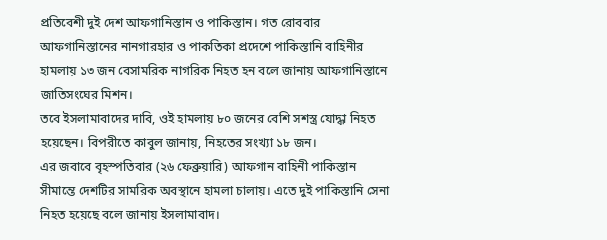প্রতিবেশী দুই দেশ আফগানিস্তান ও পাকিস্তান। গত রোববার আফগানিস্তানের নানগারহার ও পাকতিকা প্রদেশে পাকিস্তানি বাহিনীর হামলায় ১৩ জন বেসামরিক নাগরিক নিহত হন বলে জানায় আফগানিস্তানে জাতিসংঘের মিশন।
তবে ইসলামাবাদের দাবি, ওই হামলায় ৮০ জনের বেশি সশস্ত্র যোদ্ধা নিহত হয়েছেন। বিপরীতে কাবুল জানায়, নিহতের সংখ্যা ১৮ জন।
এর জবাবে বৃহস্পতিবার (২৬ ফেব্রুয়ারি) আফগান বাহিনী পাকিস্তান সীমান্তে দেশটির সামরিক অবস্থানে হামলা চালায়। এতে দুই পাকিস্তানি সেনা নিহত হয়েছে বলে জানায় ইসলামাবাদ।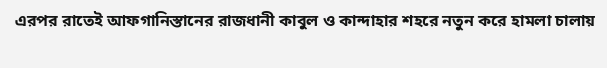এরপর রাতেই আফগানিস্তানের রাজধানী কাবুল ও কান্দাহার শহরে নতুন করে হামলা চালায়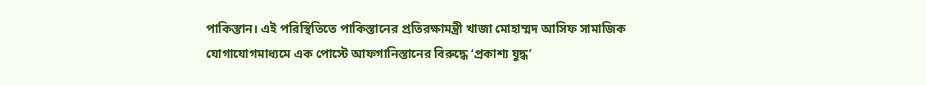পাকিস্তান। এই পরিস্থিতিতে পাকিস্তানের প্রতিরক্ষামন্ত্রী খাজা মোহাম্মদ আসিফ সামাজিক যোগাযোগমাধ্যমে এক পোস্টে আফগানিস্তানের বিরুদ্ধে ‘প্রকাশ্য যুদ্ধ’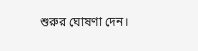শুরুর ঘোষণা দেন।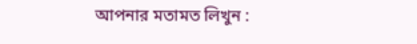আপনার মতামত লিখুন :